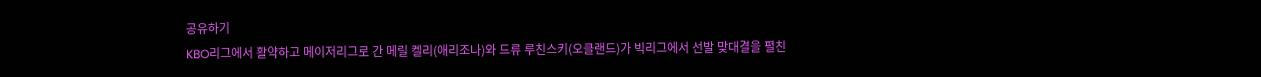공유하기
KBO리그에서 활약하고 메이저리그로 간 메릴 켈리(애리조나)와 드류 루친스키(오클랜드)가 빅리그에서 선발 맞대결을 펼친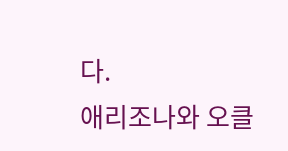다.
애리조나와 오클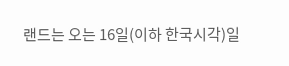랜드는 오는 16일(이하 한국시각)일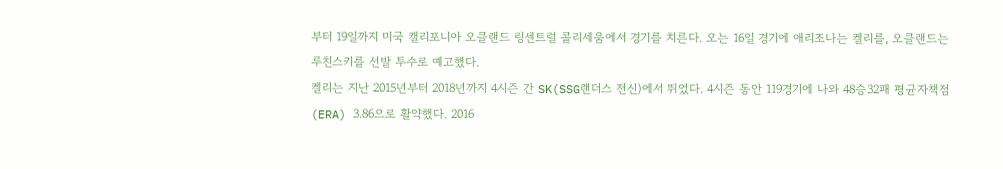부터 19일까지 미국 캘리포니아 오클랜드 링센트럴 콜리세움에서 경기를 치른다. 오는 16일 경기에 애리조나는 켈리를, 오클랜드는 루친스키를 선발 투수로 예고했다.
켈리는 지난 2015년부터 2018년까지 4시즌 간 SK(SSG랜더스 전신)에서 뛰었다. 4시즌 동안 119경기에 나와 48승32패 평균자책점(ERA) 3.86으로 활약했다. 2016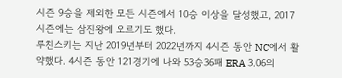시즌 9승을 제외한 모든 시즌에서 10승 이상을 달성했고, 2017시즌에는 삼진왕에 오르기도 했다.
루친스키는 지난 2019년부터 2022년까지 4시즌 동안 NC에서 활약했다. 4시즌 동안 121경기에 나와 53승36패 ERA 3.06의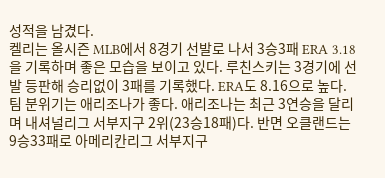성적을 남겼다.
켈리는 올시즌 MLB에서 8경기 선발로 나서 3승3패 ERA 3.18을 기록하며 좋은 모습을 보이고 있다. 루친스키는 3경기에 선발 등판해 승리없이 3패를 기록했다. ERA도 8.16으로 높다.
팀 분위기는 애리조나가 좋다. 애리조나는 최근 3연승을 달리며 내셔널리그 서부지구 2위(23승18패)다. 반면 오클랜드는 9승33패로 아메리칸리그 서부지구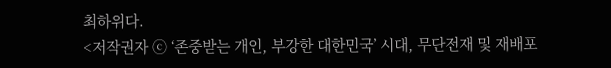최하위다.
<저작권자 ⓒ ‘존중받는 개인, 부강한 대한민국’ 시대, 무단전재 및 재배포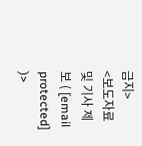금지>
<보도자료 및 기사 제보 ( [email protected] )>